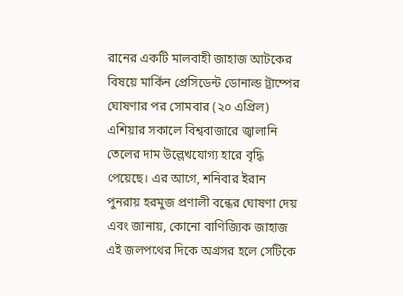রানের একটি মালবাহী জাহাজ আটকের বিষয়ে মার্কিন প্রেসিডেন্ট ডোনাল্ড ট্রাম্পের ঘোষণার পর সোমবার (২০ এপ্রিল) এশিয়ার সকালে বিশ্ববাজারে জ্বালানি তেলের দাম উল্লেখযোগ্য হারে বৃদ্ধি পেয়েছে। এর আগে, শনিবার ইরান পুনরায় হরমুজ প্রণালী বন্ধের ঘোষণা দেয় এবং জানায়, কোনো বাণিজ্যিক জাহাজ এই জলপথের দিকে অগ্রসর হলে সেটিকে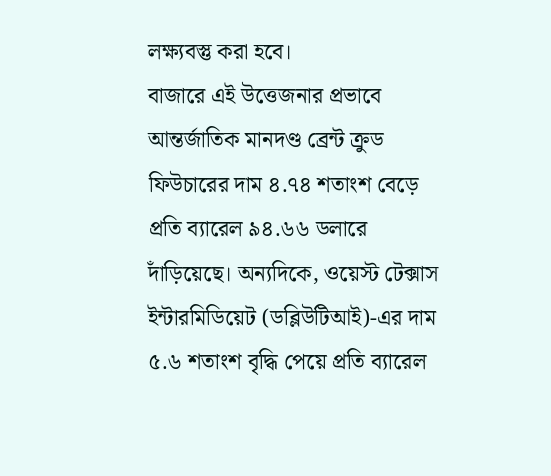লক্ষ্যবস্তু করা হবে।
বাজারে এই উত্তেজনার প্রভাবে আন্তর্জাতিক মানদণ্ড ব্রেন্ট ক্রুড ফিউচারের দাম ৪.৭৪ শতাংশ বেড়ে প্রতি ব্যারেল ৯৪.৬৬ ডলারে দাঁড়িয়েছে। অন্যদিকে, ওয়েস্ট টেক্সাস ইন্টারমিডিয়েট (ডব্লিউটিআই)-এর দাম ৫.৬ শতাংশ বৃদ্ধি পেয়ে প্রতি ব্যারেল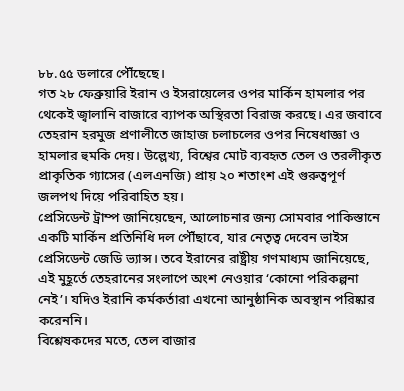৮৮.৫৫ ডলারে পৌঁছেছে।
গত ২৮ ফেব্রুয়ারি ইরান ও ইসরায়েলের ওপর মার্কিন হামলার পর থেকেই জ্বালানি বাজারে ব্যাপক অস্থিরতা বিরাজ করছে। এর জবাবে তেহরান হরমুজ প্রণালীতে জাহাজ চলাচলের ওপর নিষেধাজ্ঞা ও হামলার হুমকি দেয়। উল্লেখ্য, বিশ্বের মোট ব্যবহৃত তেল ও তরলীকৃত প্রাকৃতিক গ্যাসের (এলএনজি) প্রায় ২০ শতাংশ এই গুরুত্বপূর্ণ জলপথ দিয়ে পরিবাহিত হয়।
প্রেসিডেন্ট ট্রাম্প জানিয়েছেন, আলোচনার জন্য সোমবার পাকিস্তানে একটি মার্কিন প্রতিনিধি দল পৌঁছাবে, যার নেতৃত্ব দেবেন ভাইস প্রেসিডেন্ট জেডি ভ্যান্স। তবে ইরানের রাষ্ট্রীয় গণমাধ্যম জানিয়েছে, এই মুহূর্তে তেহরানের সংলাপে অংশ নেওয়ার ‘কোনো পরিকল্পনা নেই’। যদিও ইরানি কর্মকর্তারা এখনো আনুষ্ঠানিক অবস্থান পরিষ্কার করেননি।
বিশ্লেষকদের মতে, তেল বাজার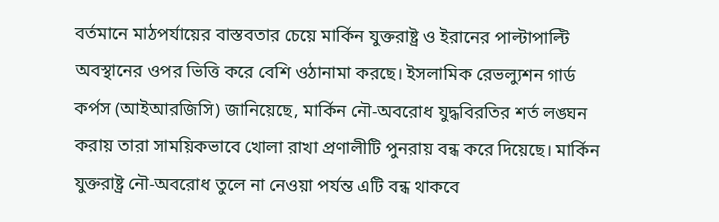বর্তমানে মাঠপর্যায়ের বাস্তবতার চেয়ে মার্কিন যুক্তরাষ্ট্র ও ইরানের পাল্টাপাল্টি অবস্থানের ওপর ভিত্তি করে বেশি ওঠানামা করছে। ইসলামিক রেভল্যুশন গার্ড কর্পস (আইআরজিসি) জানিয়েছে, মার্কিন নৌ-অবরোধ যুদ্ধবিরতির শর্ত লঙ্ঘন করায় তারা সাময়িকভাবে খোলা রাখা প্রণালীটি পুনরায় বন্ধ করে দিয়েছে। মার্কিন যুক্তরাষ্ট্র নৌ-অবরোধ তুলে না নেওয়া পর্যন্ত এটি বন্ধ থাকবে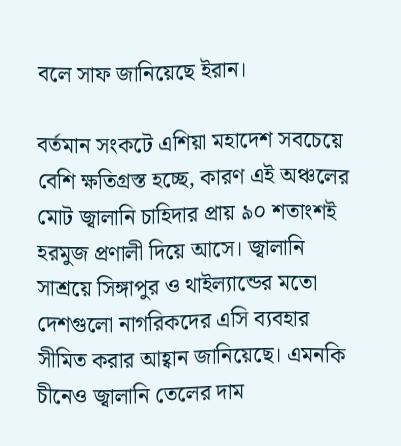বলে সাফ জানিয়েছে ইরান।

বর্তমান সংকটে এশিয়া মহাদেশ সবচেয়ে বেশি ক্ষতিগ্রস্ত হচ্ছে, কারণ এই অঞ্চলের মোট জ্বালানি চাহিদার প্রায় ৯০ শতাংশই হরমুজ প্রণালী দিয়ে আসে। জ্বালানি সাশ্রয়ে সিঙ্গাপুর ও থাইল্যান্ডের মতো দেশগুলো নাগরিকদের এসি ব্যবহার সীমিত করার আহ্বান জানিয়েছে। এমনকি চীনেও জ্বালানি তেলের দাম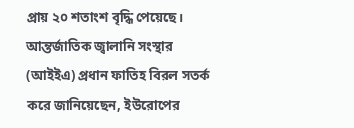প্রায় ২০ শতাংশ বৃদ্ধি পেয়েছে।
আন্তর্জাতিক জ্বালানি সংস্থার (আইইএ) প্রধান ফাতিহ বিরল সতর্ক করে জানিয়েছেন, ইউরোপের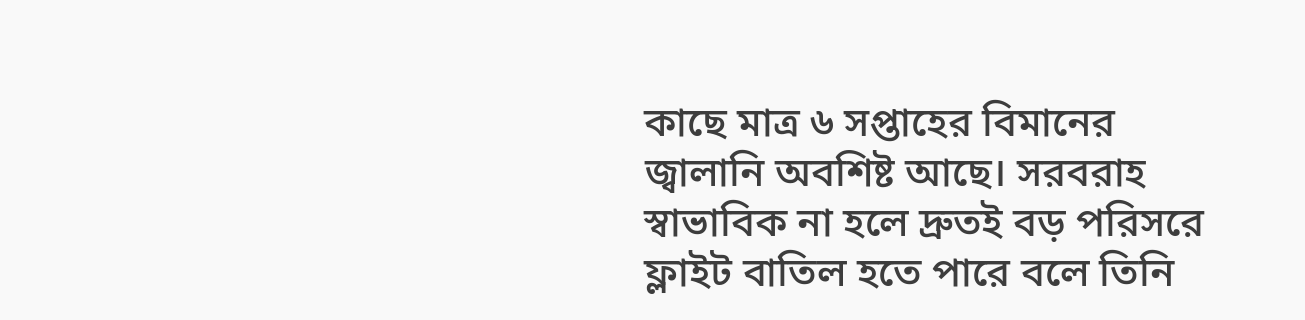কাছে মাত্র ৬ সপ্তাহের বিমানের জ্বালানি অবশিষ্ট আছে। সরবরাহ স্বাভাবিক না হলে দ্রুতই বড় পরিসরে ফ্লাইট বাতিল হতে পারে বলে তিনি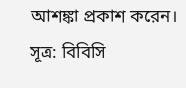আশঙ্কা প্রকাশ করেন।
সূত্র: বিবিসি